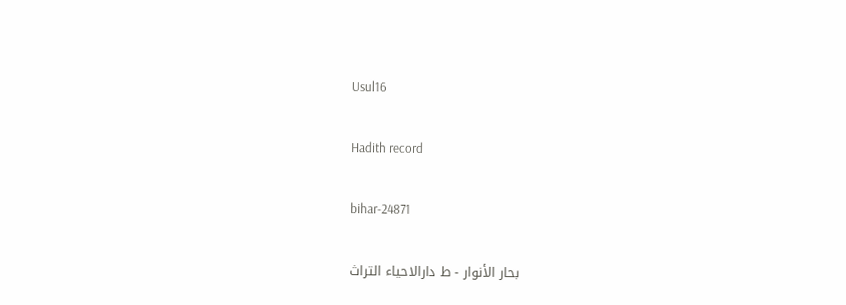Usul16

Hadith record

bihar-24871

بحار الأنوار - ط دارالاحياء التراث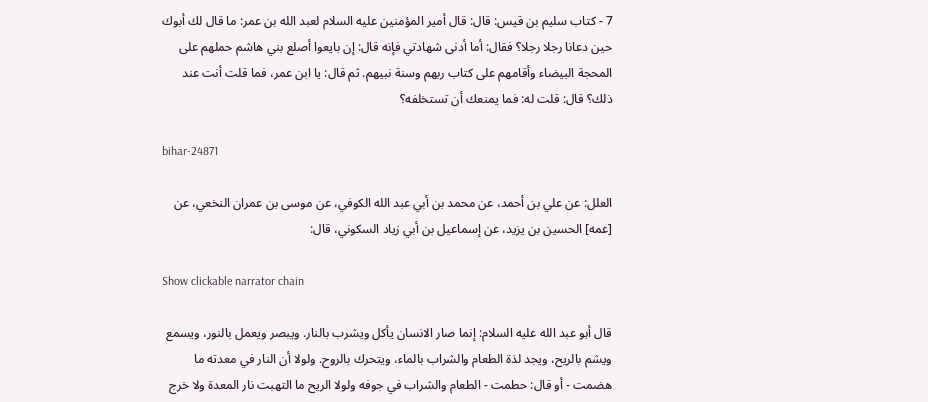7 - كتاب سليم بن قيس: قال: قال أمير المؤمنين عليه السلام لعبد الله بن عمر: ما قال لك أبوك حين دعانا رجلا رجلا؟ فقال: أما أدنى شهادتي فإنه قال: إن بايعوا أصلع بني هاشم حملهم على المحجة البيضاء وأقامهم على كتاب ربهم وسنة نبيهم. ثم قال: يا ابن عمر، فما قلت أنت عند ذلك؟ قال: قلت له: فما يمنعك أن تستخلفه؟

bihar-24871

العلل: عن علي بن أحمد، عن محمد بن أبي عبد الله الكوفي، عن موسى بن عمران النخعي، عن [عمه] الحسين بن يزيد، عن إسماعيل بن أبي زياد السكوني، قال:

Show clickable narrator chain

قال أبو عبد الله عليه السلام: إنما صار الانسان يأكل ويشرب بالنار. ويبصر ويعمل بالنور، ويسمع ويشم بالريح، ويجد لذة الطعام والشراب بالماء، ويتحرك بالروح. ولولا أن النار في معدته ما هضمت - أو قال: حطمت - الطعام والشراب في جوفه ولولا الريح ما التهبت نار المعدة ولا خرج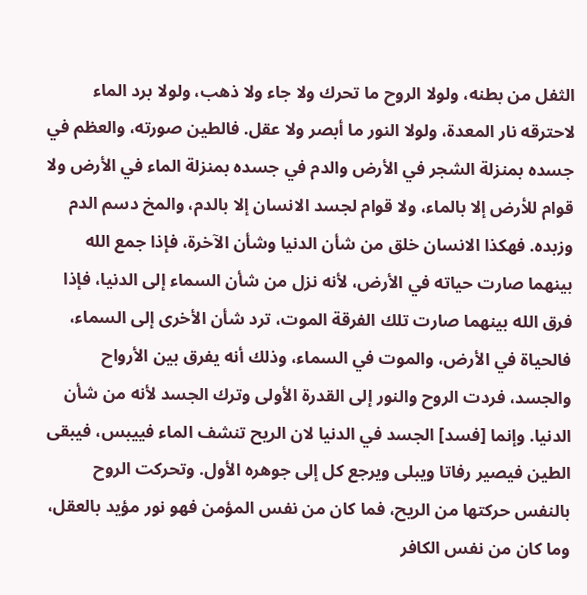الثفل من بطنه، ولولا الروح ما تحرك ولا جاء ولا ذهب، ولولا برد الماء لاحترقه نار المعدة، ولولا النور ما أبصر ولا عقل. فالطين صورته، والعظم في جسده بمنزلة الشجر في الأرض والدم في جسده بمنزلة الماء في الأرض ولا قوام للأرض إلا بالماء، ولا قوام لجسد الانسان إلا بالدم، والمخ دسم الدم وزبده. فهكذا الانسان خلق من شأن الدنيا وشأن الآخرة، فإذا جمع الله بينهما صارت حياته في الأرض، لأنه نزل من شأن السماء إلى الدنيا، فإذا فرق الله بينهما صارت تلك الفرقة الموت، ترد شأن الأخرى إلى السماء، فالحياة في الأرض، والموت في السماء، وذلك أنه يفرق بين الأرواح والجسد، فردت الروح والنور إلى القدرة الأولى وترك الجسد لأنه من شأن الدنيا. وإنما [فسد] الجسد في الدنيا لان الريح تنشف الماء فييبس، فيبقى الطين فيصير رفاتا ويبلى ويرجع كل إلى جوهره الأول. وتحركت الروح بالنفس حركتها من الريح، فما كان من نفس المؤمن فهو نور مؤيد بالعقل، وما كان من نفس الكافر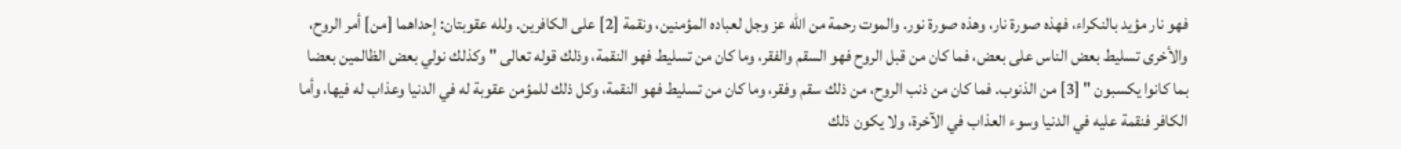فهو نار مؤيد بالنكراء، فهذه صورة نار، وهذه صورة نور. والموت رحمة من الله عز وجل لعباده المؤمنين، ونقمة [2] على الكافرين. ولله عقوبتان: إحداهما [من] أمر الروح، والأخرى تسليط بعض الناس على بعض، فما كان من قبل الروح فهو السقم والفقر، وما كان من تسليط فهو النقمة، وذلك قوله تعالى " وكذلك نولي بعض الظالمين بعضا بما كانوا يكسبون " [3] من الذنوب. فما كان من ذنب الروح، من ذلك سقم وفقر، وما كان من تسليط فهو النقمة، وكل ذلك للمؤمن عقوبة له في الدنيا وعذاب له فيها، وأما الكافر فنقمة عليه في الدنيا وسوء العذاب في الآخرة، ولا يكون ذلك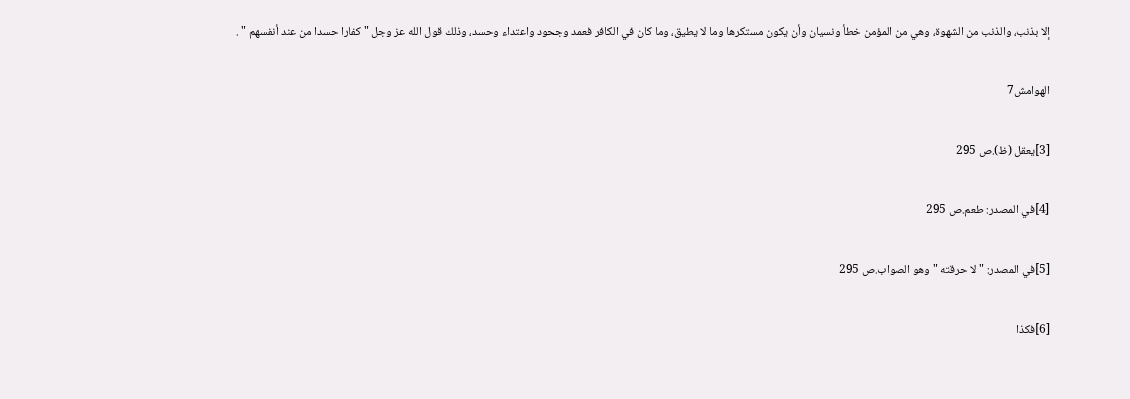إلا بذنب، والذنب من الشهوة، وهي من المؤمن خطأ ونسيان وأن يكون مستكرها وما لا يطيق، وما كان في الكافر فعمد وجحود واعتداء وحسد، وذلك قول الله عز وجل " كفارا حسدا من عند أنفسهم " .

الهوامش7

[3]يعقل (ظ).ص 295

[4]في المصدر: طعم.ص 295

[5]في المصدر: " لا حرقته " وهو الصواب.ص 295

[6]فكذا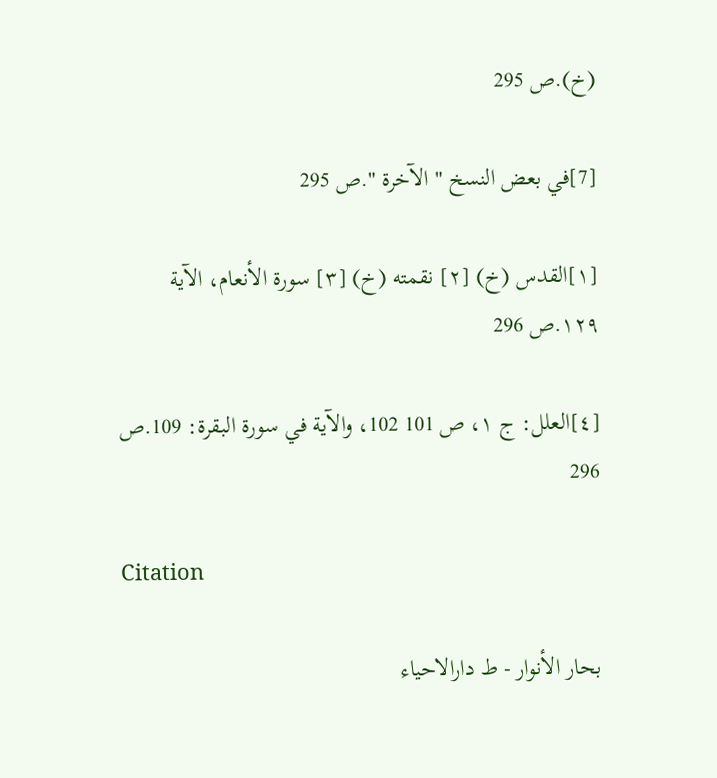(خ).ص 295

[7]في بعض النسخ " الآخرة ".ص 295

[١]القدس (خ) [٢] نقمته (خ) [٣] سورة الأنعام، الآية ١٢٩.ص 296

[٤]العلل: ج ١، ص 101 102، والآية في سورة البقرة: 109.ص 296

Citation

بحار الأنوار - ط دارالاحياء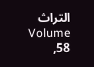التراث Volume 58,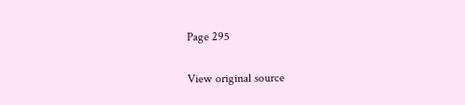Page 295

View original source